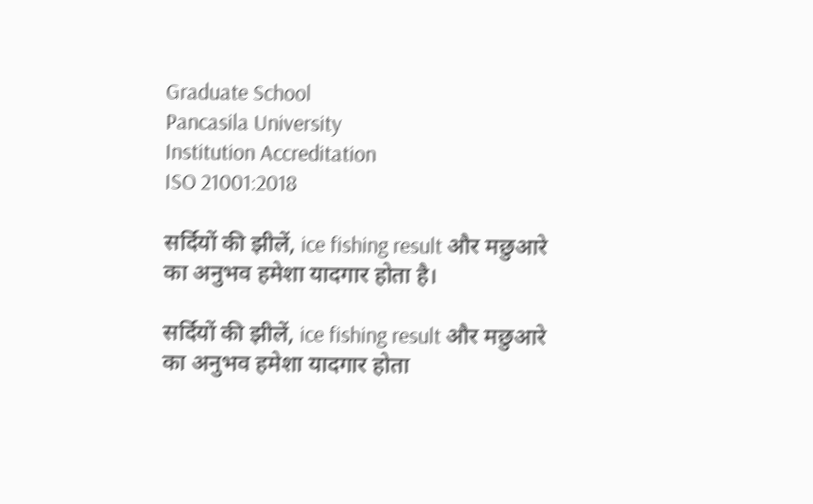Graduate School
Pancasila University
Institution Accreditation
ISO 21001:2018

सर्दियों की झीलें, ice fishing result और मछुआरे का अनुभव हमेशा यादगार होता है।

सर्दियों की झीलें, ice fishing result और मछुआरे का अनुभव हमेशा यादगार होता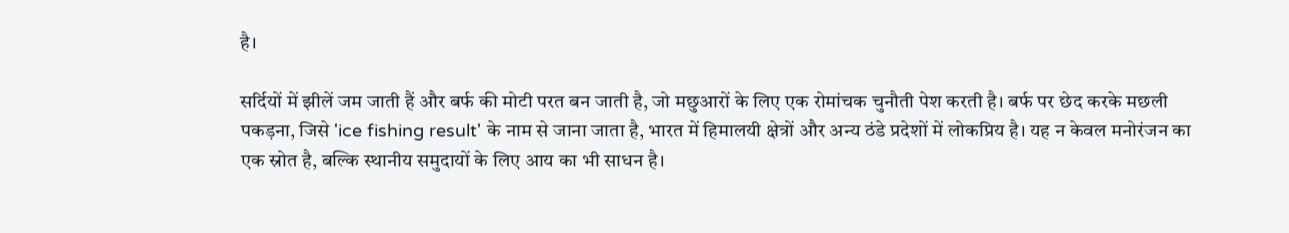है।

सर्दियों में झीलें जम जाती हैं और बर्फ की मोटी परत बन जाती है, जो मछुआरों के लिए एक रोमांचक चुनौती पेश करती है। बर्फ पर छेद करके मछली पकड़ना, जिसे 'ice fishing result' के नाम से जाना जाता है, भारत में हिमालयी क्षेत्रों और अन्य ठंडे प्रदेशों में लोकप्रिय है। यह न केवल मनोरंजन का एक स्रोत है, बल्कि स्थानीय समुदायों के लिए आय का भी साधन है।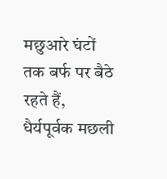मछुआरे घंटों तक बर्फ पर बैठे रहते हैं, धैर्यपूर्वक मछली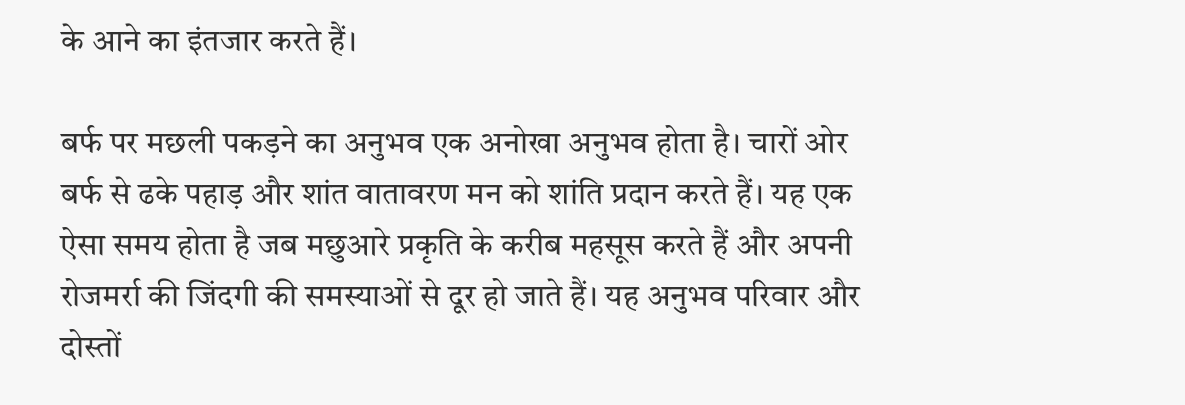के आने का इंतजार करते हैं।

बर्फ पर मछली पकड़ने का अनुभव एक अनोखा अनुभव होता है। चारों ओर बर्फ से ढके पहाड़ और शांत वातावरण मन को शांति प्रदान करते हैं। यह एक ऐसा समय होता है जब मछुआरे प्रकृति के करीब महसूस करते हैं और अपनी रोजमर्रा की जिंदगी की समस्याओं से दूर हो जाते हैं। यह अनुभव परिवार और दोस्तों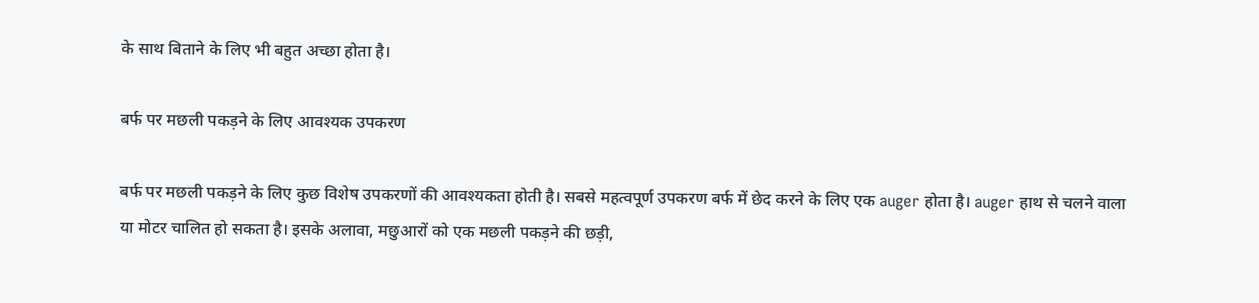के साथ बिताने के लिए भी बहुत अच्छा होता है।

बर्फ पर मछली पकड़ने के लिए आवश्यक उपकरण

बर्फ पर मछली पकड़ने के लिए कुछ विशेष उपकरणों की आवश्यकता होती है। सबसे महत्वपूर्ण उपकरण बर्फ में छेद करने के लिए एक auger होता है। auger हाथ से चलने वाला या मोटर चालित हो सकता है। इसके अलावा, मछुआरों को एक मछली पकड़ने की छड़ी,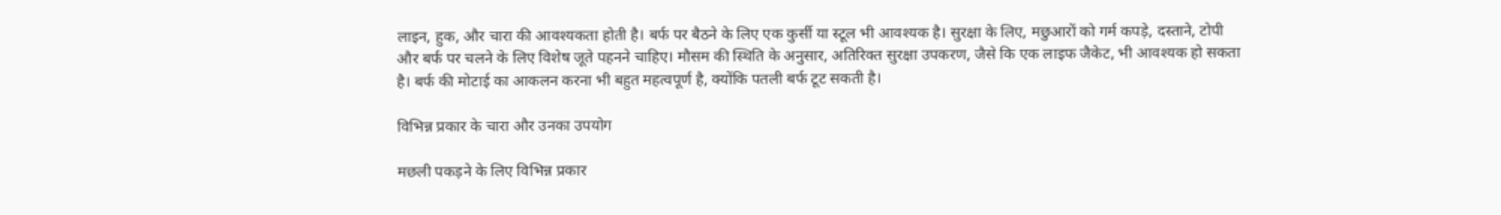लाइन, हुक, और चारा की आवश्यकता होती है। बर्फ पर बैठने के लिए एक कुर्सी या स्टूल भी आवश्यक है। सुरक्षा के लिए, मछुआरों को गर्म कपड़े, दस्ताने, टोपी और बर्फ पर चलने के लिए विशेष जूते पहनने चाहिए। मौसम की स्थिति के अनुसार, अतिरिक्त सुरक्षा उपकरण, जैसे कि एक लाइफ जैकेट, भी आवश्यक हो सकता है। बर्फ की मोटाई का आकलन करना भी बहुत महत्वपूर्ण है, क्योंकि पतली बर्फ टूट सकती है।

विभिन्न प्रकार के चारा और उनका उपयोग

मछली पकड़ने के लिए विभिन्न प्रकार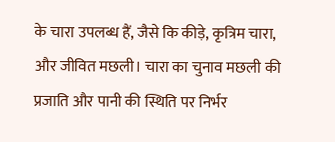के चारा उपलब्ध हैं, जैसे कि कीड़े, कृत्रिम चारा, और जीवित मछली। चारा का चुनाव मछली की प्रजाति और पानी की स्थिति पर निर्भर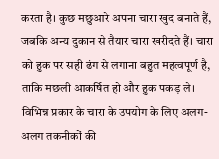करता है। कुछ मछुआरे अपना चारा खुद बनाते हैं, जबकि अन्य दुकान से तैयार चारा खरीदते हैं। चारा को हुक पर सही ढंग से लगाना बहुत महत्वपूर्ण है, ताकि मछली आकर्षित हो और हुक पकड़ ले। विभिन्न प्रकार के चारा के उपयोग के लिए अलग-अलग तकनीकों की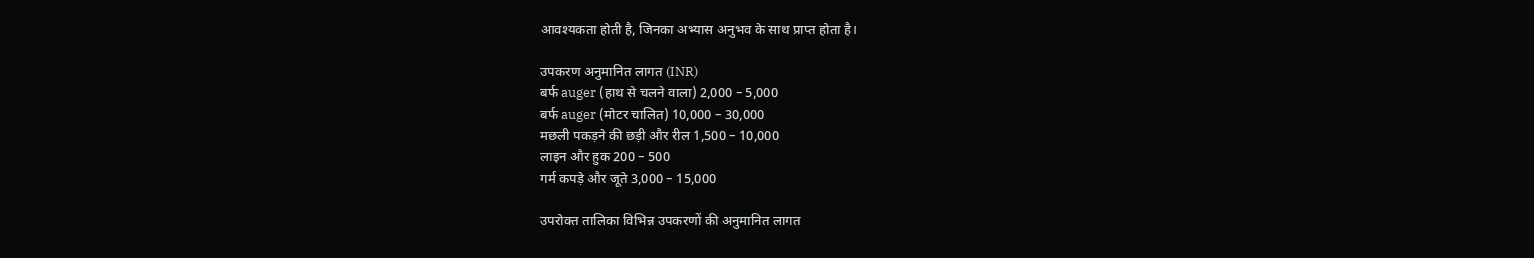आवश्यकता होती है, जिनका अभ्यास अनुभव के साथ प्राप्त होता है।

उपकरण अनुमानित लागत (INR)
बर्फ auger (हाथ से चलने वाला) 2,000 – 5,000
बर्फ auger (मोटर चालित) 10,000 – 30,000
मछली पकड़ने की छड़ी और रील 1,500 – 10,000
लाइन और हुक 200 – 500
गर्म कपड़े और जूते 3,000 – 15,000

उपरोक्त तालिका विभिन्न उपकरणों की अनुमानित लागत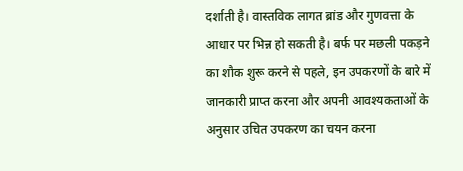दर्शाती है। वास्तविक लागत ब्रांड और गुणवत्ता के आधार पर भिन्न हो सकती है। बर्फ पर मछली पकड़ने का शौक शुरू करने से पहले, इन उपकरणों के बारे में जानकारी प्राप्त करना और अपनी आवश्यकताओं के अनुसार उचित उपकरण का चयन करना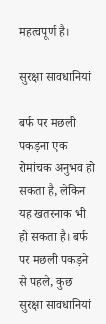महत्वपूर्ण है।

सुरक्षा सावधानियां

बर्फ पर मछली पकड़ना एक रोमांचक अनुभव हो सकता है, लेकिन यह खतरनाक भी हो सकता है। बर्फ पर मछली पकड़ने से पहले, कुछ सुरक्षा सावधानियां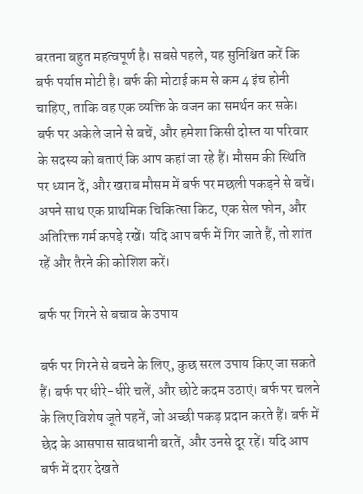बरतना बहुत महत्वपूर्ण है। सबसे पहले, यह सुनिश्चित करें कि बर्फ पर्याप्त मोटी है। बर्फ की मोटाई कम से कम 4 इंच होनी चाहिए, ताकि वह एक व्यक्ति के वजन का समर्थन कर सके। बर्फ पर अकेले जाने से बचें, और हमेशा किसी दोस्त या परिवार के सदस्य को बताएं कि आप कहां जा रहे हैं। मौसम की स्थिति पर ध्यान दें, और खराब मौसम में बर्फ पर मछली पकड़ने से बचें। अपने साथ एक प्राथमिक चिकित्सा किट, एक सेल फोन, और अतिरिक्त गर्म कपड़े रखें। यदि आप बर्फ में गिर जाते हैं, तो शांत रहें और तैरने की कोशिश करें।

बर्फ पर गिरने से बचाव के उपाय

बर्फ पर गिरने से बचने के लिए, कुछ सरल उपाय किए जा सकते हैं। बर्फ पर धीरे-धीरे चलें, और छोटे कदम उठाएं। बर्फ पर चलने के लिए विशेष जूते पहनें, जो अच्छी पकड़ प्रदान करते हैं। बर्फ में छेद के आसपास सावधानी बरतें, और उनसे दूर रहें। यदि आप बर्फ में दरार देखते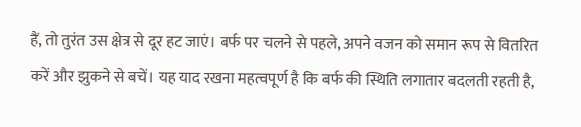हैं, तो तुरंत उस क्षेत्र से दूर हट जाएं। बर्फ पर चलने से पहले, अपने वजन को समान रूप से वितरित करें और झुकने से बचें। यह याद रखना महत्वपूर्ण है कि बर्फ की स्थिति लगातार बदलती रहती है,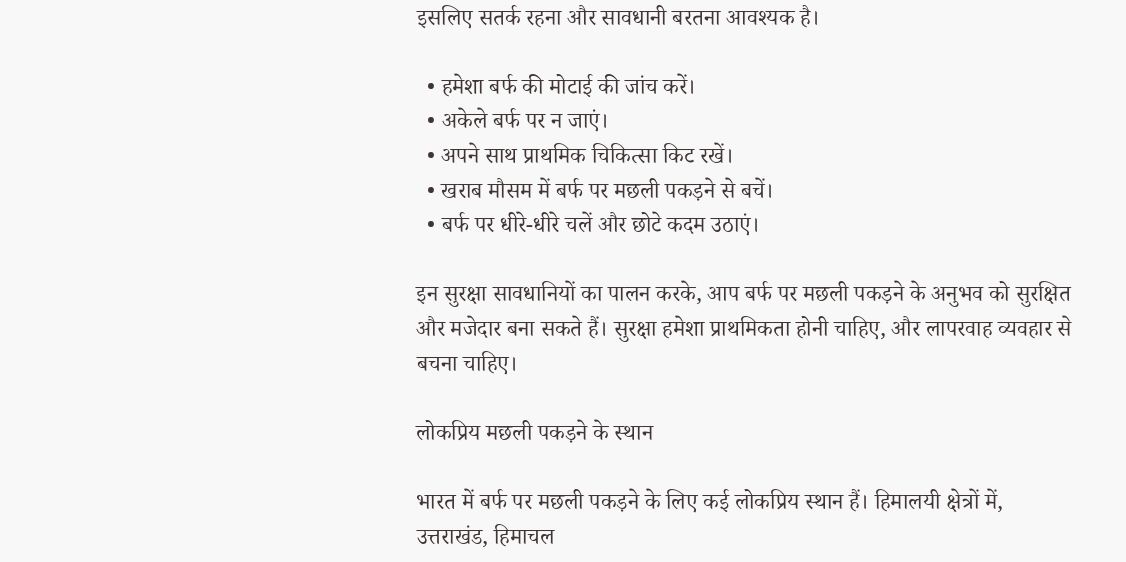इसलिए सतर्क रहना और सावधानी बरतना आवश्यक है।

  • हमेशा बर्फ की मोटाई की जांच करें।
  • अकेले बर्फ पर न जाएं।
  • अपने साथ प्राथमिक चिकित्सा किट रखें।
  • खराब मौसम में बर्फ पर मछली पकड़ने से बचें।
  • बर्फ पर धीरे-धीरे चलें और छोटे कदम उठाएं।

इन सुरक्षा सावधानियों का पालन करके, आप बर्फ पर मछली पकड़ने के अनुभव को सुरक्षित और मजेदार बना सकते हैं। सुरक्षा हमेशा प्राथमिकता होनी चाहिए, और लापरवाह व्यवहार से बचना चाहिए।

लोकप्रिय मछली पकड़ने के स्थान

भारत में बर्फ पर मछली पकड़ने के लिए कई लोकप्रिय स्थान हैं। हिमालयी क्षेत्रों में, उत्तराखंड, हिमाचल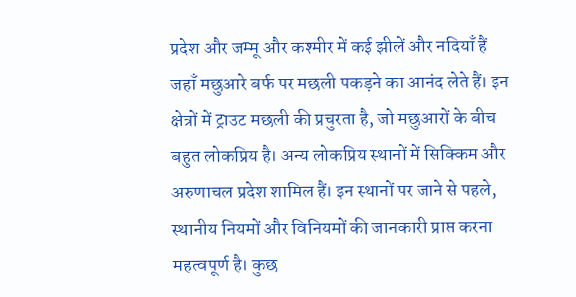प्रदेश और जम्मू और कश्मीर में कई झीलें और नदियाँ हैं जहाँ मछुआरे बर्फ पर मछली पकड़ने का आनंद लेते हैं। इन क्षेत्रों में ट्राउट मछली की प्रचुरता है, जो मछुआरों के बीच बहुत लोकप्रिय है। अन्य लोकप्रिय स्थानों में सिक्किम और अरुणाचल प्रदेश शामिल हैं। इन स्थानों पर जाने से पहले, स्थानीय नियमों और विनियमों की जानकारी प्राप्त करना महत्वपूर्ण है। कुछ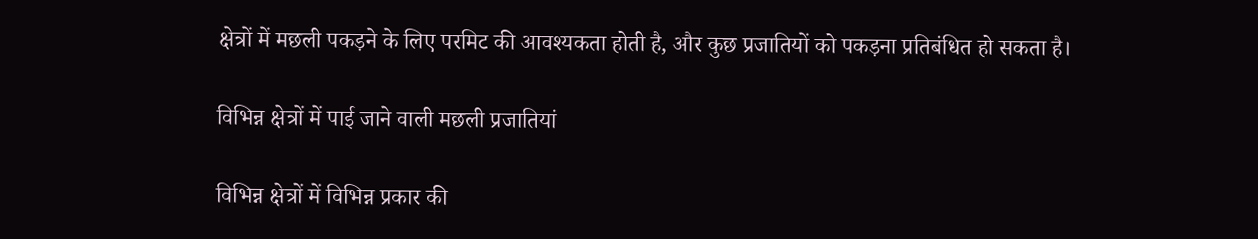क्षेत्रों में मछली पकड़ने के लिए परमिट की आवश्यकता होती है, और कुछ प्रजातियों को पकड़ना प्रतिबंधित हो सकता है।

विभिन्न क्षेत्रों में पाई जाने वाली मछली प्रजातियां

विभिन्न क्षेत्रों में विभिन्न प्रकार की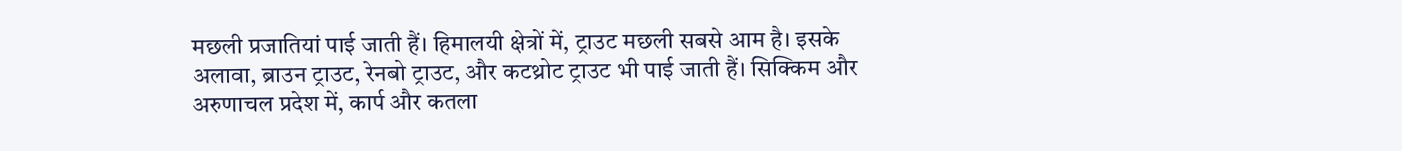मछली प्रजातियां पाई जाती हैं। हिमालयी क्षेत्रों में, ट्राउट मछली सबसे आम है। इसके अलावा, ब्राउन ट्राउट, रेनबो ट्राउट, और कटथ्रोट ट्राउट भी पाई जाती हैं। सिक्किम और अरुणाचल प्रदेश में, कार्प और कतला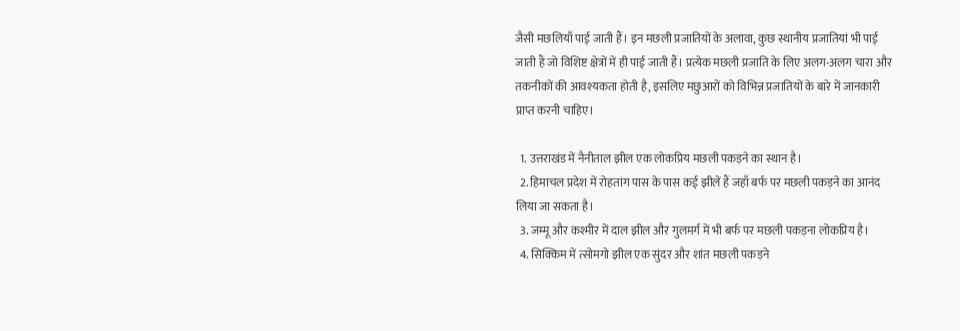जैसी मछलियाँ पाई जाती हैं। इन मछली प्रजातियों के अलावा, कुछ स्थानीय प्रजातियां भी पाई जाती हैं जो विशिष्ट क्षेत्रों में ही पाई जाती हैं। प्रत्येक मछली प्रजाति के लिए अलग-अलग चारा और तकनीकों की आवश्यकता होती है, इसलिए मछुआरों को विभिन्न प्रजातियों के बारे में जानकारी प्राप्त करनी चाहिए।

  1. उत्तराखंड में नैनीताल झील एक लोकप्रिय मछली पकड़ने का स्थान है।
  2. हिमाचल प्रदेश में रोहतांग पास के पास कई झीलें हैं जहाँ बर्फ पर मछली पकड़ने का आनंद लिया जा सकता है।
  3. जम्मू और कश्मीर में दाल झील और गुलमर्ग में भी बर्फ पर मछली पकड़ना लोकप्रिय है।
  4. सिक्किम में त्सोमगो झील एक सुंदर और शांत मछली पकड़ने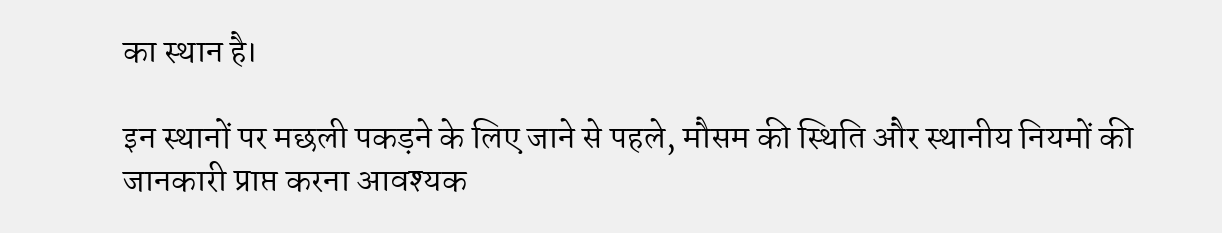का स्थान है।

इन स्थानों पर मछली पकड़ने के लिए जाने से पहले, मौसम की स्थिति और स्थानीय नियमों की जानकारी प्राप्त करना आवश्यक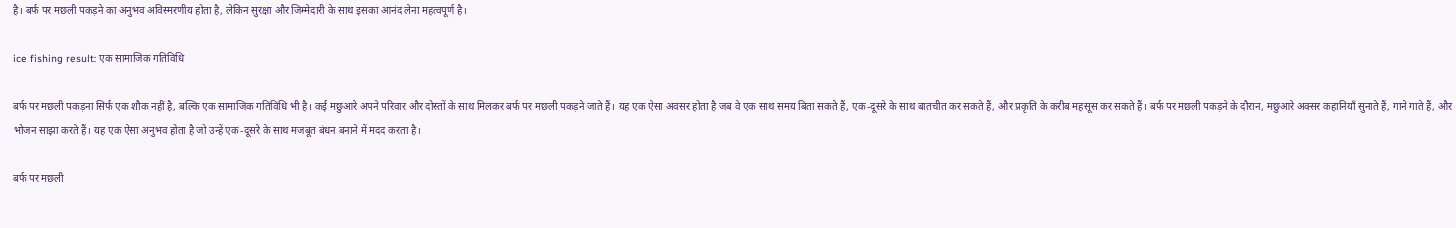है। बर्फ पर मछली पकड़ने का अनुभव अविस्मरणीय होता है, लेकिन सुरक्षा और जिम्मेदारी के साथ इसका आनंद लेना महत्वपूर्ण है।

ice fishing result: एक सामाजिक गतिविधि

बर्फ पर मछली पकड़ना सिर्फ एक शौक नहीं है, बल्कि एक सामाजिक गतिविधि भी है। कई मछुआरे अपने परिवार और दोस्तों के साथ मिलकर बर्फ पर मछली पकड़ने जाते हैं। यह एक ऐसा अवसर होता है जब वे एक साथ समय बिता सकते हैं, एक-दूसरे के साथ बातचीत कर सकते हैं, और प्रकृति के करीब महसूस कर सकते हैं। बर्फ पर मछली पकड़ने के दौरान, मछुआरे अक्सर कहानियाँ सुनाते हैं, गाने गाते हैं, और भोजन साझा करते हैं। यह एक ऐसा अनुभव होता है जो उन्हें एक-दूसरे के साथ मजबूत बंधन बनाने में मदद करता है।

बर्फ पर मछली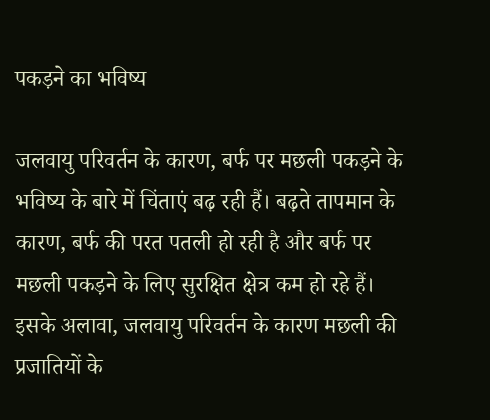पकड़ने का भविष्य

जलवायु परिवर्तन के कारण, बर्फ पर मछली पकड़ने के भविष्य के बारे में चिंताएं बढ़ रही हैं। बढ़ते तापमान के कारण, बर्फ की परत पतली हो रही है और बर्फ पर मछली पकड़ने के लिए सुरक्षित क्षेत्र कम हो रहे हैं। इसके अलावा, जलवायु परिवर्तन के कारण मछली की प्रजातियों के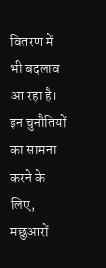वितरण में भी बदलाव आ रहा है। इन चुनौतियों का सामना करने के लिए, मछुआरों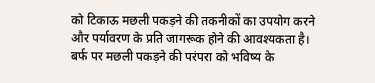को टिकाऊ मछली पकड़ने की तकनीकों का उपयोग करने और पर्यावरण के प्रति जागरूक होने की आवश्यकता है। बर्फ पर मछली पकड़ने की परंपरा को भविष्य के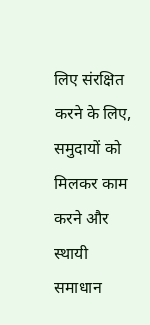लिए संरक्षित करने के लिए, समुदायों को मिलकर काम करने और स्थायी समाधान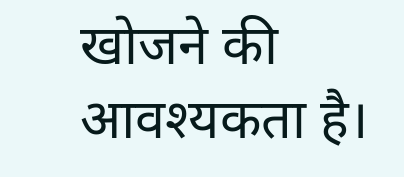खोजने की आवश्यकता है।